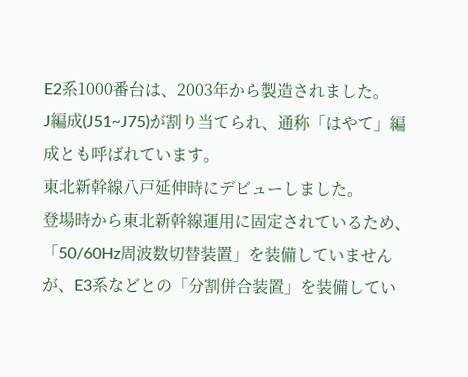E2系1000番台は、2003年から製造されました。
J編成(J51~J75)が割り当てられ、通称「はやて」編成とも呼ばれています。
東北新幹線八戸延伸時にデビューしました。
登場時から東北新幹線運用に固定されているため、「50/60Hz周波数切替装置」を装備していませんが、E3系などとの「分割併合装置」を装備してい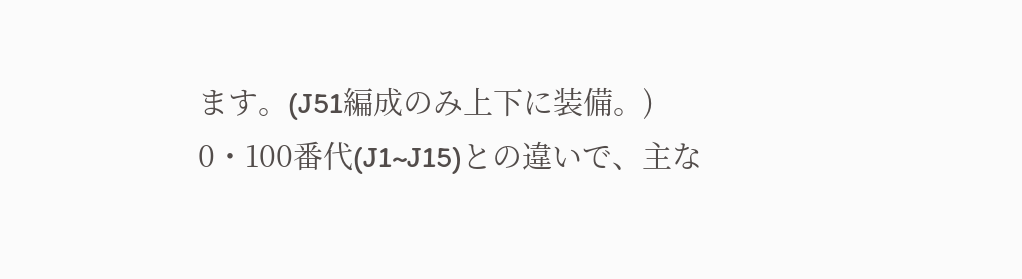ます。(J51編成のみ上下に装備。)
0・100番代(J1~J15)との違いで、主な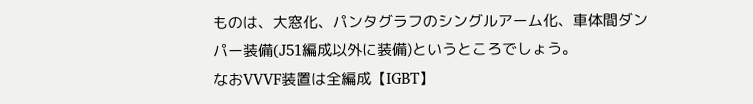ものは、大窓化、パンタグラフのシングルアーム化、車体間ダンパー装備(J51編成以外に装備)というところでしょう。
なおVVVF装置は全編成【IGBT】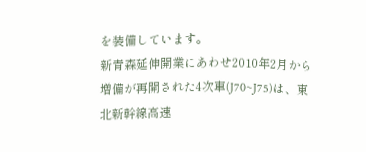を装備しています。
新青森延伸開業にあわせ2010年2月から増備が再開された4次車(J70~J75)は、東北新幹線高速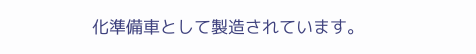化準備車として製造されています。